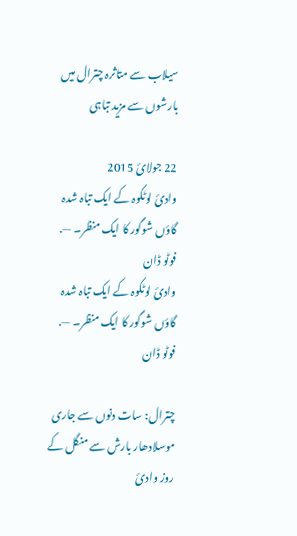سیلاب سے متاثرہ چترال میں بارشوں سے مزید تباہی

22 جولائ 2015
وادیٔ لوٹکوہ کے ایک تباہ شدہ گاؤں شوگور کا ایک منظر۔ —. فوٹو ڈان
وادیٔ لوٹکوہ کے ایک تباہ شدہ گاؤں شوگور کا ایک منظر۔ —. فوٹو ڈان

چترال: سات دنوں سے جاری موسلادھار بارش سے منگل کے روز وادیٔ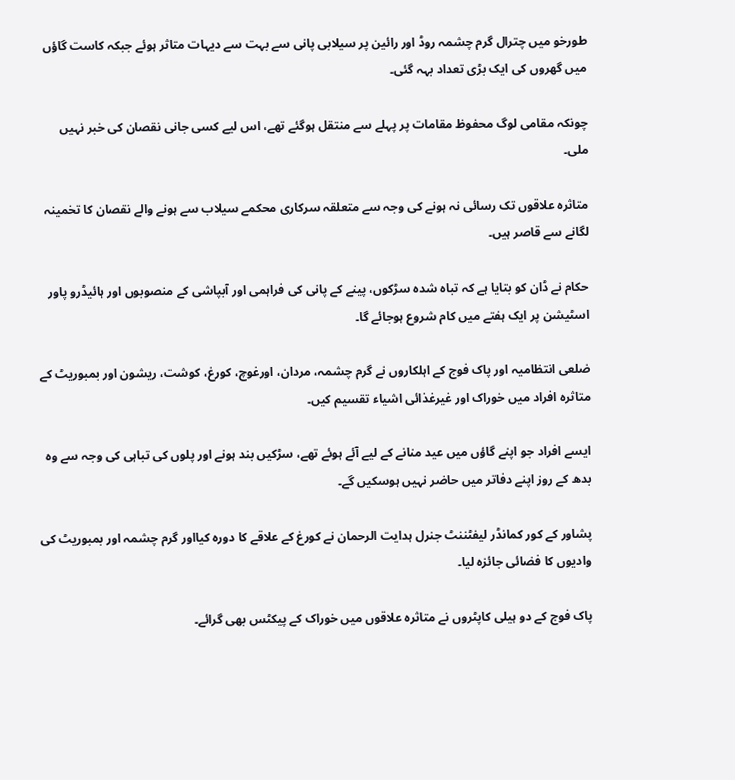طورخو میں چترال گرم چشمہ روڈ اور رائین پر سیلابی پانی سے بہت سے دیہات متاثر ہوئے جبکہ کاست گاؤں میں گھروں کی ایک بڑی تعداد بہہ گئی۔

چونکہ مقامی لوگ محفوظ مقامات پر پہلے سے منتقل ہوگئے تھے، اس لیے کسی جانی نقصان کی خبر نہیں ملی۔

متاثرہ علاقوں تک رسائی نہ ہونے کی وجہ سے متعلقہ سرکاری محکمے سیلاب سے ہونے والے نقصان کا تخمینہ لگانے سے قاصر ہیں۔

حکام نے ڈان کو بتایا ہے کہ تباہ شدہ سڑکوں، پینے کے پانی کی فراہمی اور آبپاشی کے منصوبوں اور ہائیڈرو پاور اسٹیشن پر ایک ہفتے میں کام شروع ہوجائے گا۔

ضلعی انتظامیہ اور پاک فوج کے اہلکاروں نے گرم چشمہ، مردان، اورغوچ، کورغ، کوشت، ریشون اور بمبوریٹ کے متاثرہ افراد میں خوراک اور غیرغذائی اشیاء تقسیم کیں۔

ایسے افراد جو اپنے گاؤں میں عید منانے کے لیے آئے ہوئے تھے، سڑکیں بند ہونے اور پلوں کی تباہی کی وجہ سے وہ بدھ کے روز اپنے دفاتر میں حاضر نہیں ہوسکیں گے۔

پشاور کے کور کمانڈر لیفٹننٹ جنرل ہدایت الرحمان نے کورغ کے علاقے کا دورہ کیااور گرم چشمہ اور بمبوریٹ کی وادیوں کا فضائی جائزہ لیا۔

پاک فوج کے دو ہیلی کاپٹروں نے متاثرہ علاقوں میں خوراک کے پیکٹس بھی گرائے۔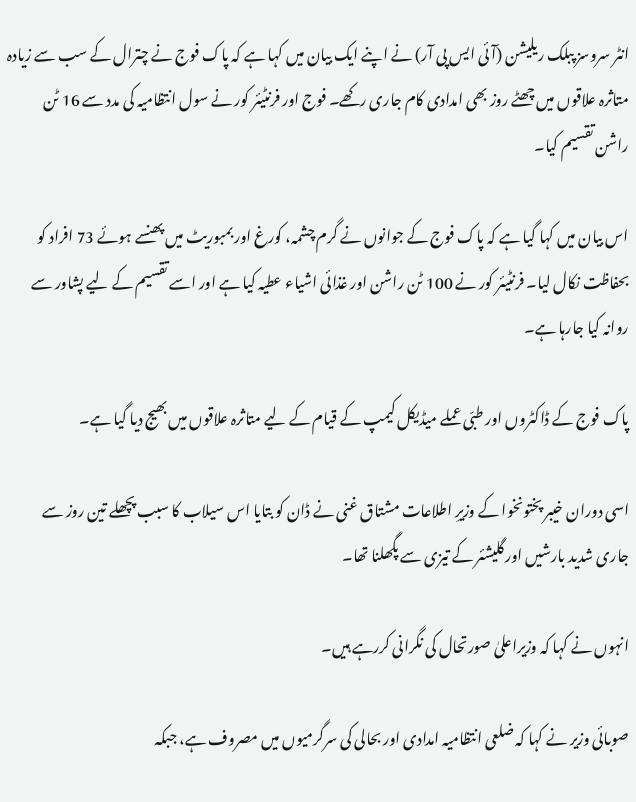انٹر سروسز پبلک ریلیشن (آئی ایس پی آر) نے اپنے ایک بیان میں کہا ہے کہ پاک فوج نے چترال کے سب سے زیادہ متاثرہ علاقوں میں چھٹے روز بھی امدادی کام جاری رکھے۔ فوج اور فرنٹیئر کور نے سول انتظامیہ کی مدد سے 16 ٹن راشن تقسیم کیا۔

اس بیان میں کہا گیا ہے کہ پاک فوج کے جوانوں نے گرم چشمہ، کورغ اور بمبوریٹ میں پھنسے ہوئے 73 افراد کو بحفاظت نکال لیا۔ فرنٹیئر کور نے 100 ٹن راشن اور غذائی اشیاء عطیہ کیا ہے اور اسے تقسیم کے لیے پشاور سے روانہ کیا جارہا ہے۔

پاک فوج کے ڈاکٹروں اور طبّی عملے میڈیکل کیمپ کے قیام کے لیے متاثرہ علاقوں میں بھیج دیا گیا ہے۔

اسی دوران خیبر پختونخوا کے وزیرِ اطلاعات مشتاق غنی نے ڈان کو بتایا اس سیلاب کا سبب پچھلے تین روز سے جاری شدید بارشیں اور گلیشئر کے تیزی سے پگھلنا تھا۔

انہوں نے کہا کہ وزیراعلیٰ صورتحال کی نگرانی کررہے ہیں۔

صوبائی وزیر نے کہا کہ ضلعی انتظامیہ امدادی اور بحالی کی سرگرمیوں میں مصروف ہے، جبکہ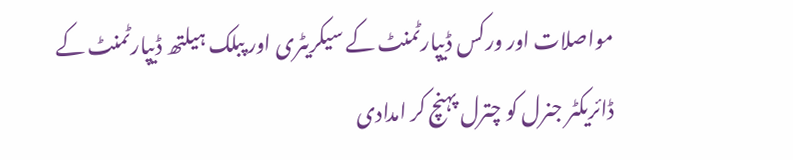مواصلات اور ورکس ڈیپارٹمنٹ کے سیکریٹری اور پبلک ہیلتھ ڈیپارٹمنٹ کے ڈائریکٹر جنرل کو چترل پہنچ کر امدادی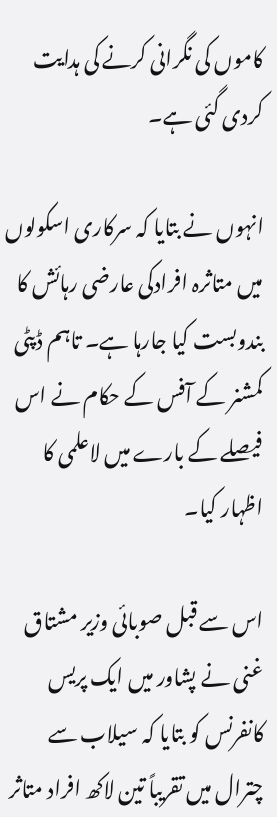کاموں کی نگرانی کرنے کی ہدایت کردی گئی ہے۔

انہوں نے بتایا کہ سرکاری اسکولوں میں متاثرہ افرادکی عارضی رہائش کا بندوبست کیا جارہا ہے۔ تاہم ڈپٹی کمشنر کے آفس کے حکام نے اس فیصلے کے بارے میں لاعلمی کا اظہار کیا۔

اس سے قبل صوبائی وزیر مشتاق غنی نے پشاور میں ایک پریس کانفرنس کو بتایا کہ سیلاب سے چترال میں تقریباً تین لاکھ افراد متاثر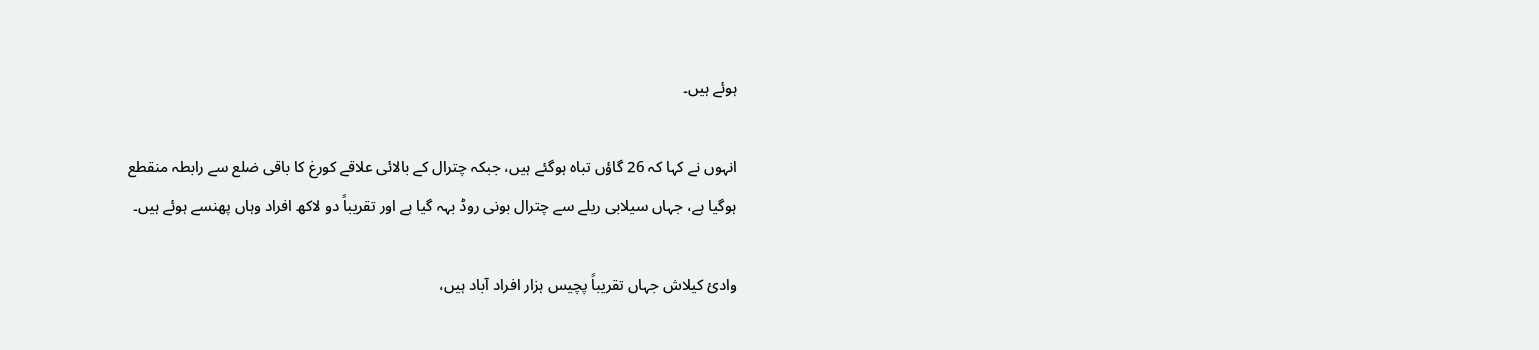ہوئے ہیں۔

انہوں نے کہا کہ 26 گاؤں تباہ ہوگئے ہیں، جبکہ چترال کے بالائی علاقے کورغ کا باقی ضلع سے رابطہ منقطع ہوگیا ہے، جہاں سیلابی ریلے سے چترال بونی روڈ بہہ گیا ہے اور تقریباً دو لاکھ افراد وہاں پھنسے ہوئے ہیں۔

وادیٔ کیلاش جہاں تقریباً پچیس ہزار افراد آباد ہیں،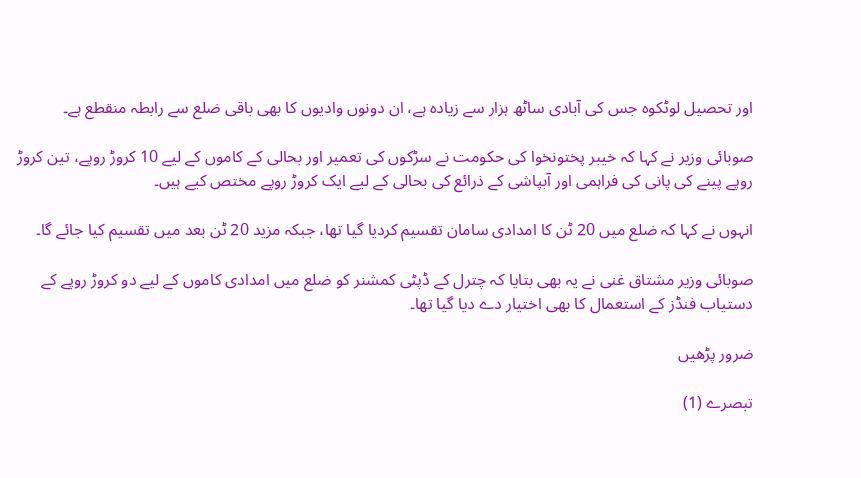اور تحصیل لوٹکوہ جس کی آبادی ساٹھ ہزار سے زیادہ ہے، ان دونوں وادیوں کا بھی باقی ضلع سے رابطہ منقطع ہے۔

صوبائی وزیر نے کہا کہ خیبر پختونخوا کی حکومت نے سڑکوں کی تعمیر اور بحالی کے کاموں کے لیے 10 کروڑ روپے، تین کروڑ روپے پینے کی پانی کی فراہمی اور آبپاشی کے ذرائع کی بحالی کے لیے ایک کروڑ روپے مختص کیے ہیں۔

انہوں نے کہا کہ ضلع میں 20 ٹن کا امدادی سامان تقسیم کردیا گیا تھا، جبکہ مزید 20 ٹن بعد میں تقسیم کیا جائے گا۔

صوبائی وزیر مشتاق غنی نے یہ بھی بتایا کہ چترل کے ڈپٹی کمشنر کو ضلع میں امدادی کاموں کے لیے دو کروڑ روپے کے دستیاب فنڈز کے استعمال کا بھی اختیار دے دیا گیا تھا۔

ضرور پڑھیں

تبصرے (1)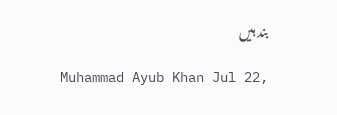بند ہیں

Muhammad Ayub Khan Jul 22,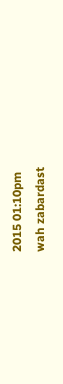2015 01:10pm
wah zabardast